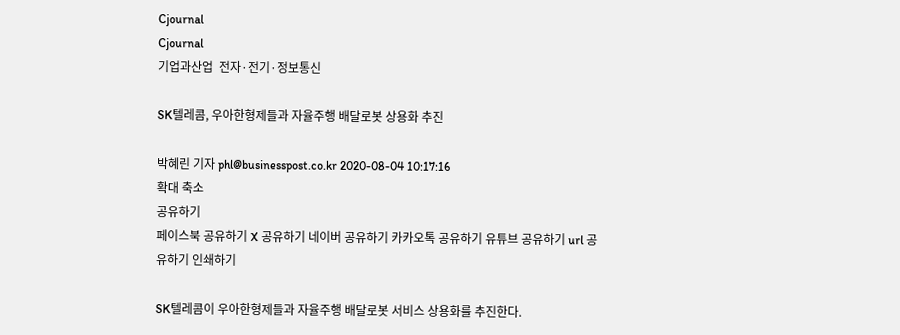Cjournal
Cjournal
기업과산업  전자·전기·정보통신

SK텔레콤, 우아한형제들과 자율주행 배달로봇 상용화 추진

박혜린 기자 phl@businesspost.co.kr 2020-08-04 10:17:16
확대 축소
공유하기
페이스북 공유하기 X 공유하기 네이버 공유하기 카카오톡 공유하기 유튜브 공유하기 url 공유하기 인쇄하기

SK텔레콤이 우아한형제들과 자율주행 배달로봇 서비스 상용화를 추진한다.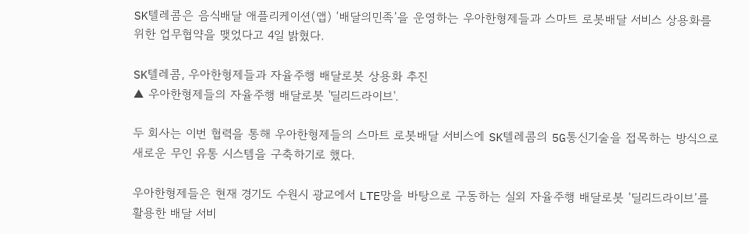SK텔레콤은 음식배달 애플리케이션(앱) ‘배달의민족’을 운영하는 우아한형제들과 스마트 로봇배달 서비스 상용화를 위한 업무협약을 맺었다고 4일 밝혔다.

SK텔레콤, 우아한형제들과 자율주행 배달로봇 상용화 추진
▲ 우아한형제들의 자율주행 배달로봇 '딜리드라이브'.

두 회사는 이번 협력을 통해 우아한형제들의 스마트 로봇배달 서비스에 SK텔레콤의 5G통신기술을 접목하는 방식으로 새로운 무인 유통 시스템을 구축하기로 했다.

우아한형제들은 현재 경기도 수원시 광교에서 LTE망을 바탕으로 구동하는 실외 자율주행 배달로봇 ‘딜리드라이브’를 활용한 배달 서비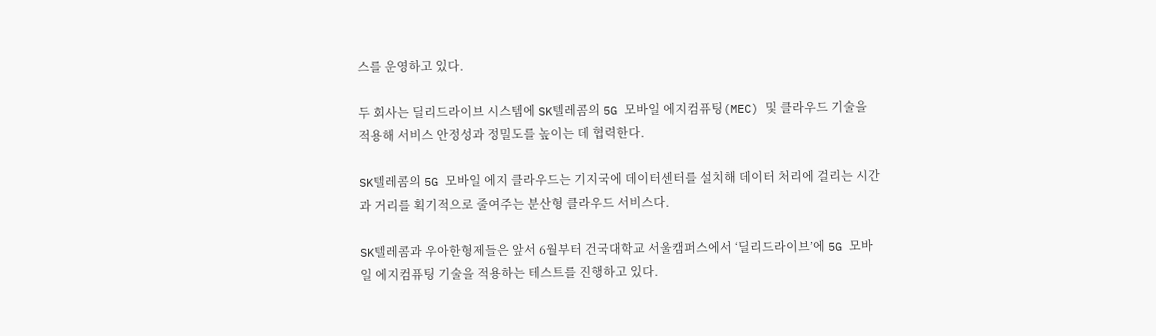스를 운영하고 있다.

두 회사는 딜리드라이브 시스템에 SK텔레콤의 5G 모바일 에지컴퓨팅(MEC) 및 클라우드 기술을 적용해 서비스 안정성과 정밀도를 높이는 데 협력한다.

SK텔레콤의 5G 모바일 에지 클라우드는 기지국에 데이터센터를 설치해 데이터 처리에 걸리는 시간과 거리를 획기적으로 줄여주는 분산형 클라우드 서비스다.

SK텔레콤과 우아한형제들은 앞서 6월부터 건국대학교 서울캠퍼스에서 ‘딜리드라이브’에 5G 모바일 에지컴퓨팅 기술을 적용하는 테스트를 진행하고 있다.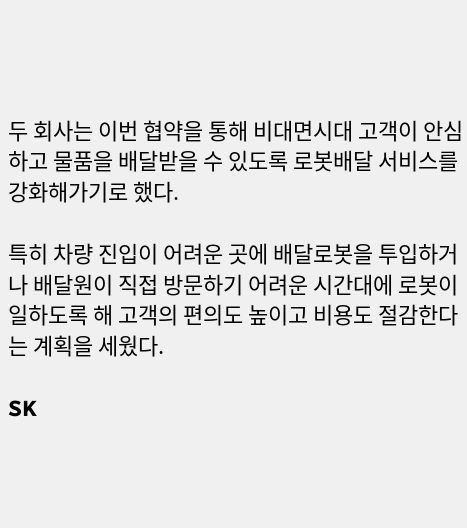두 회사는 이번 협약을 통해 비대면시대 고객이 안심하고 물품을 배달받을 수 있도록 로봇배달 서비스를 강화해가기로 했다.

특히 차량 진입이 어려운 곳에 배달로봇을 투입하거나 배달원이 직접 방문하기 어려운 시간대에 로봇이 일하도록 해 고객의 편의도 높이고 비용도 절감한다는 계획을 세웠다.

SK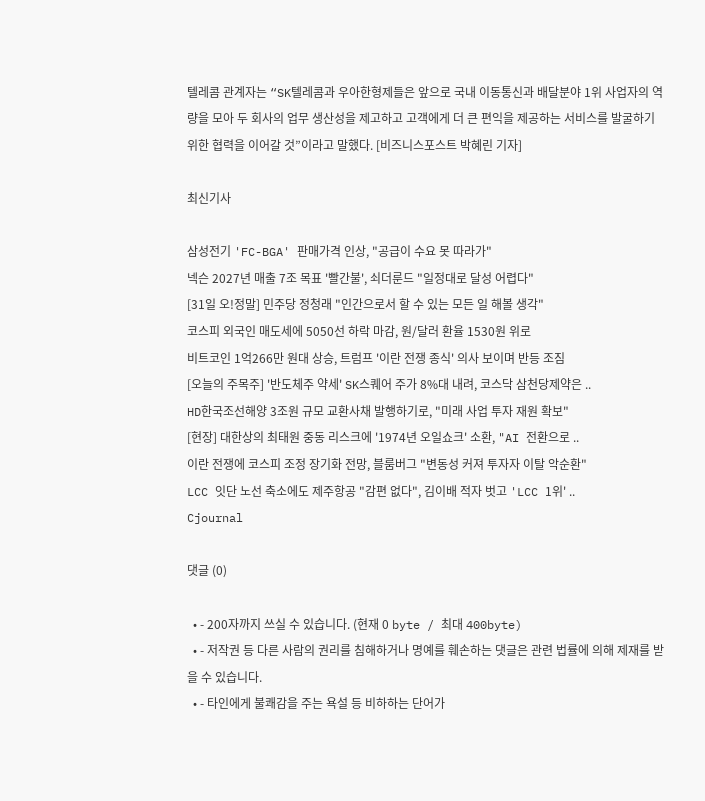텔레콤 관계자는 “SK텔레콤과 우아한형제들은 앞으로 국내 이동통신과 배달분야 1위 사업자의 역량을 모아 두 회사의 업무 생산성을 제고하고 고객에게 더 큰 편익을 제공하는 서비스를 발굴하기 위한 협력을 이어갈 것”이라고 말했다. [비즈니스포스트 박혜린 기자]

최신기사

삼성전기 'FC-BGA' 판매가격 인상, "공급이 수요 못 따라가"
넥슨 2027년 매출 7조 목표 '빨간불', 쇠더룬드 "일정대로 달성 어렵다"
[31일 오!정말] 민주당 정청래 "인간으로서 할 수 있는 모든 일 해볼 생각"
코스피 외국인 매도세에 5050선 하락 마감, 원/달러 환율 1530원 위로
비트코인 1억266만 원대 상승, 트럼프 '이란 전쟁 종식' 의사 보이며 반등 조짐
[오늘의 주목주] '반도체주 약세' SK스퀘어 주가 8%대 내려, 코스닥 삼천당제약은 ..
HD한국조선해양 3조원 규모 교환사채 발행하기로, "미래 사업 투자 재원 확보"
[현장] 대한상의 최태원 중동 리스크에 '1974년 오일쇼크' 소환, "AI 전환으로 ..
이란 전쟁에 코스피 조정 장기화 전망, 블룸버그 "변동성 커져 투자자 이탈 악순환"
LCC 잇단 노선 축소에도 제주항공 "감편 없다", 김이배 적자 벗고 'LCC 1위' ..
Cjournal

댓글 (0)

  • - 200자까지 쓰실 수 있습니다. (현재 0 byte / 최대 400byte)
  • - 저작권 등 다른 사람의 권리를 침해하거나 명예를 훼손하는 댓글은 관련 법률에 의해 제재를 받을 수 있습니다.
  • - 타인에게 불쾌감을 주는 욕설 등 비하하는 단어가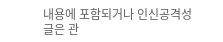내용에 포함되거나 인신공격성 글은 관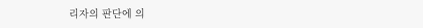리자의 판단에 의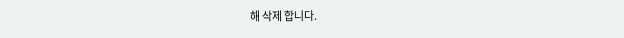해 삭제 합니다.